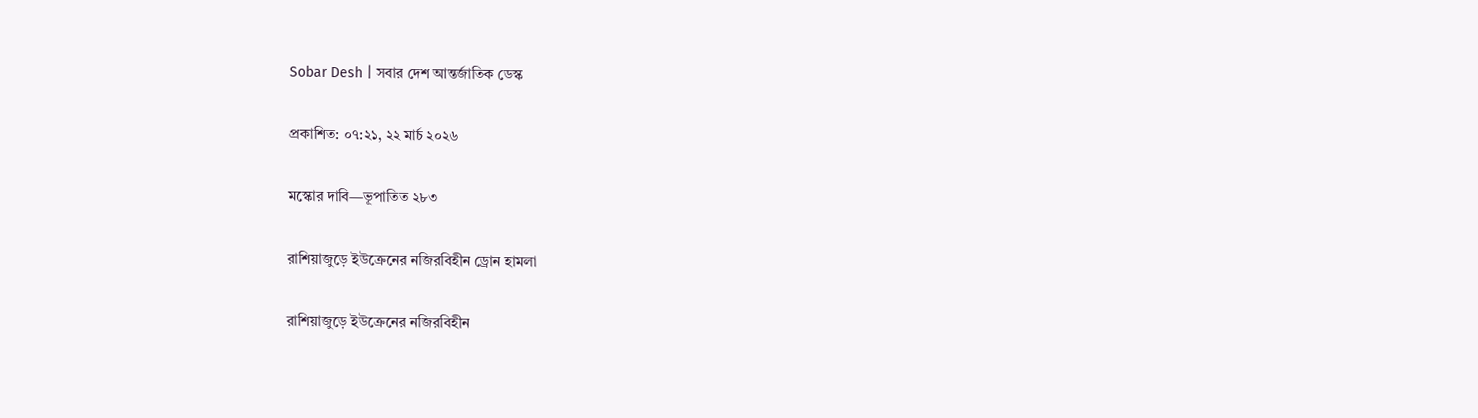Sobar Desh | সবার দেশ আন্তর্জাতিক ডেস্ক

প্রকাশিত: ০৭:২১, ২২ মার্চ ২০২৬

মস্কোর দাবি—ভূপাতিত ২৮৩

রাশিয়াজুড়ে ইউক্রেনের নজিরবিহীন ড্রোন হামলা

রাশিয়াজুড়ে ইউক্রেনের নজিরবিহীন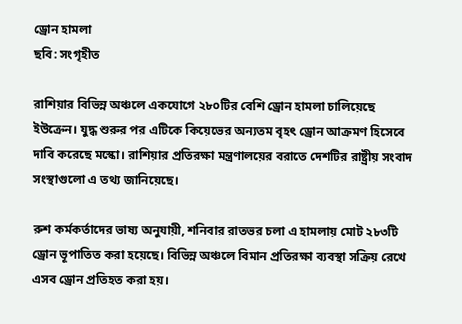ড্রোন হামলা
ছবি: সংগৃহীত

রাশিয়ার বিভিন্ন অঞ্চলে একযোগে ২৮০টির বেশি ড্রোন হামলা চালিয়েছে ইউক্রেন। যুদ্ধ শুরুর পর এটিকে কিয়েভের অন্যতম বৃহৎ ড্রোন আক্রমণ হিসেবে দাবি করেছে মস্কো। রাশিয়ার প্রতিরক্ষা মন্ত্রণালয়ের বরাতে দেশটির রাষ্ট্রীয় সংবাদ সংস্থাগুলো এ তথ্য জানিয়েছে।

রুশ কর্মকর্তাদের ভাষ্য অনুযায়ী, শনিবার রাতভর চলা এ হামলায় মোট ২৮৩টি ড্রোন ভূপাতিত করা হয়েছে। বিভিন্ন অঞ্চলে বিমান প্রতিরক্ষা ব্যবস্থা সক্রিয় রেখে এসব ড্রোন প্রতিহত করা হয়।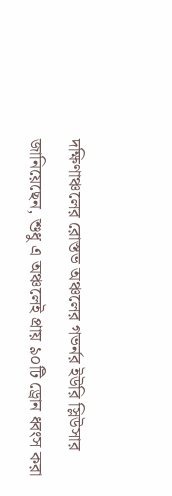দক্ষিণাঞ্চলের রোস্তভ অঞ্চলের গভর্নর ইউরি স্লিউসার জানিয়েছেন, শুধু এ অঞ্চলেই প্রায় ৯০টি ড্রোন ধ্বংস করা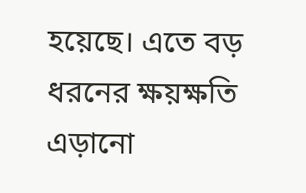হয়েছে। এতে বড় ধরনের ক্ষয়ক্ষতি এড়ানো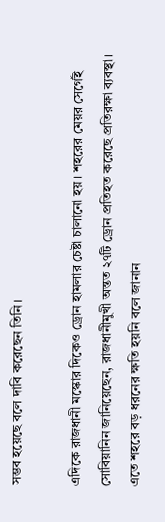সম্ভব হয়েছে বলে দাবি করেছেন তিনি।

এদিকে রাজধানী মস্কোর দিকেও ড্রোন হামলার চেষ্টা চালানো হয়। শহরের মেয়র সের্গেই সোবিয়ানিন জানিয়েছেন, রাজধানীমুখী অন্তত ২৭টি ড্রোন প্রতিহত করেছে প্রতিরক্ষা ব্যবস্থা। এতে শহরে বড় ধরনের ক্ষতি হয়নি বলে জানান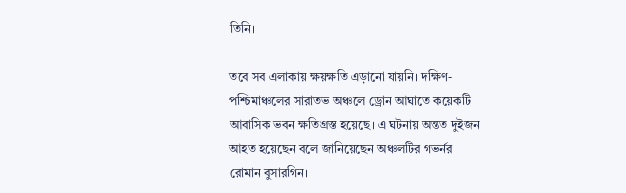তিনি।

তবে সব এলাকায় ক্ষয়ক্ষতি এড়ানো যায়নি। দক্ষিণ-পশ্চিমাঞ্চলের সারাতভ অঞ্চলে ড্রোন আঘাতে কয়েকটি আবাসিক ভবন ক্ষতিগ্রস্ত হয়েছে। এ ঘটনায় অন্তত দুইজন আহত হয়েছেন বলে জানিয়েছেন অঞ্চলটির গভর্নর রোমান বুসারগিন।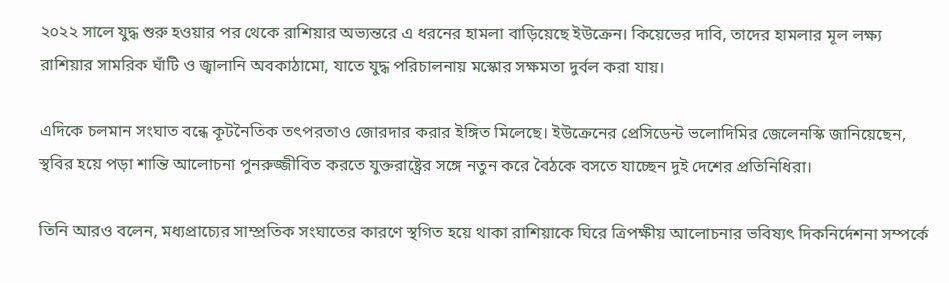২০২২ সালে যুদ্ধ শুরু হওয়ার পর থেকে রাশিয়ার অভ্যন্তরে এ ধরনের হামলা বাড়িয়েছে ইউক্রেন। কিয়েভের দাবি, তাদের হামলার মূল লক্ষ্য রাশিয়ার সামরিক ঘাঁটি ও জ্বালানি অবকাঠামো, যাতে যুদ্ধ পরিচালনায় মস্কোর সক্ষমতা দুর্বল করা যায়।

এদিকে চলমান সংঘাত বন্ধে কূটনৈতিক তৎপরতাও জোরদার করার ইঙ্গিত মিলেছে। ইউক্রেনের প্রেসিডেন্ট ভলোদিমির জেলেনস্কি জানিয়েছেন, স্থবির হয়ে পড়া শান্তি আলোচনা পুনরুজ্জীবিত করতে যুক্তরাষ্ট্রের সঙ্গে নতুন করে বৈঠকে বসতে যাচ্ছেন দুই দেশের প্রতিনিধিরা।

তিনি আরও বলেন, মধ্যপ্রাচ্যের সাম্প্রতিক সংঘাতের কারণে স্থগিত হয়ে থাকা রাশিয়াকে ঘিরে ত্রিপক্ষীয় আলোচনার ভবিষ্যৎ দিকনির্দেশনা সম্পর্কে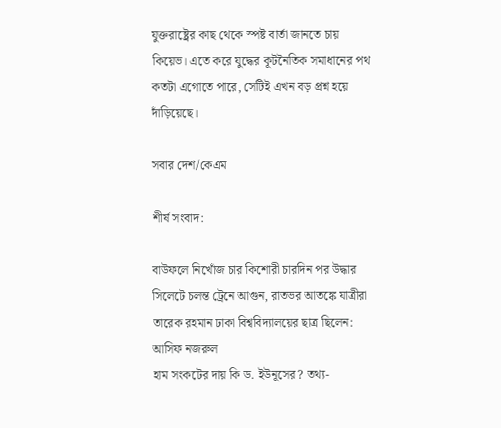যুক্তরাষ্ট্রের কাছ থেকে স্পষ্ট বার্তা জানতে চায় কিয়েভ। এতে করে যুদ্ধের কূটনৈতিক সমাধানের পথ কতটা এগোতে পারে, সেটিই এখন বড় প্রশ্ন হয়ে দাঁড়িয়েছে।

সবার দেশ/কেএম

শীর্ষ সংবাদ:

বাউফলে নিখোঁজ চার কিশোরী চারদিন পর উদ্ধার
সিলেটে চলন্ত ট্রেনে আগুন, রাতভর আতঙ্কে যাত্রীরা
তারেক রহমান ঢাকা বিশ্ববিদ্যালয়ের ছাত্র ছিলেন: আসিফ নজরুল
হাম সংকটের দায় কি ড. ইউনূসের? তথ্য-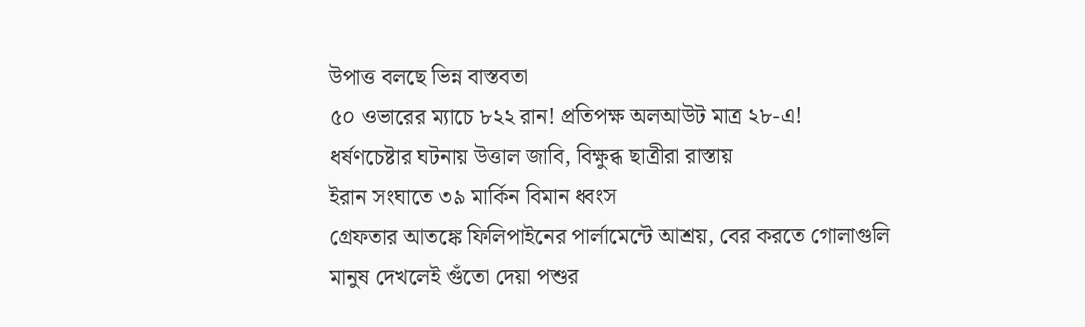উপাত্ত বলছে ভিন্ন বাস্তবতা
৫০ ওভারের ম্যাচে ৮২২ রান! প্রতিপক্ষ অলআউট মাত্র ২৮-এ!
ধর্ষণচেষ্টার ঘটনায় উত্তাল জাবি, বিক্ষুব্ধ ছাত্রীরা রাস্তায়
ইরান সংঘাতে ৩৯ মার্কিন বিমান ধ্বংস
গ্রেফতার আতঙ্কে ফিলিপাইনের পার্লামেন্টে আশ্রয়, বের করতে গোলাগুলি
মানুষ দেখলেই গুঁতো দেয়া পশুর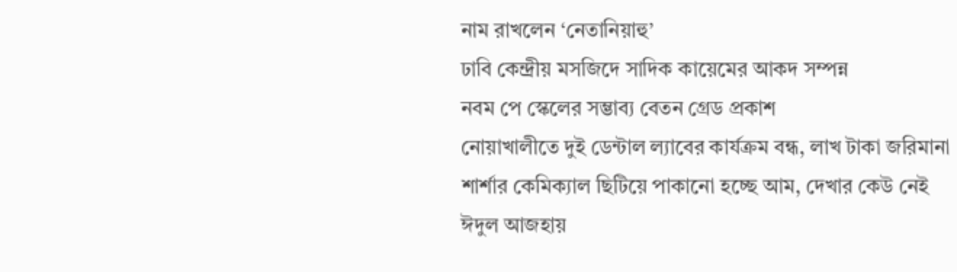নাম রাখলেন ‘নেতানিয়াহু’
ঢাবি কেন্দ্রীয় মসজিদে সাদিক কায়েমের আকদ সম্পন্ন
নবম পে স্কেলের সম্ভাব্য বেতন গ্রেড প্রকাশ
নোয়াখালীতে দুই ডেন্টাল ল্যাবের কার্যক্রম বন্ধ, লাখ টাকা জরিমানা
শার্শার কেমিক্যাল ছিটিয়ে পাকানো হচ্ছে আম, দেখার কেউ নেই
ঈদুল আজহায়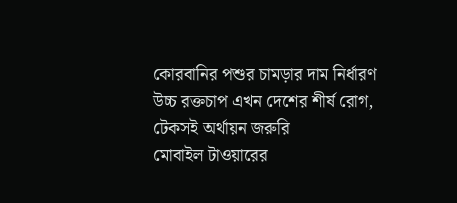কোরবানির পশুর চামড়ার দাম নির্ধারণ
উচ্চ রক্তচাপ এখন দেশের শীর্ষ রোগ, টেকসই অর্থায়ন জরুরি
মোবাইল টাওয়ারের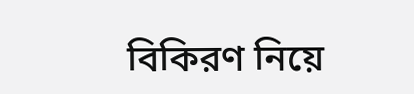বিকিরণ নিয়ে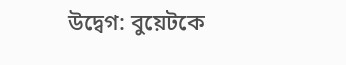উদ্বেগ: বুয়েটকে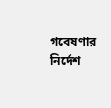গবেষণার নির্দেশ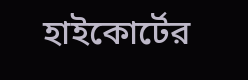হাইকোর্টের